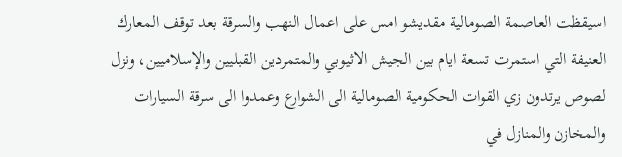اسيقظت العاصمة الصومالية مقديشو امس على اعمال النهب والسرقة بعد توقف المعارك العنيفة التي استمرت تسعة ايام بين الجيش الاثيوبي والمتمردين القبليين والإسلاميين، ونزل لصوص يرتدون زي القوات الحكومية الصومالية الى الشوارع وعمدوا الى سرقة السيارات والمخازن والمنازل في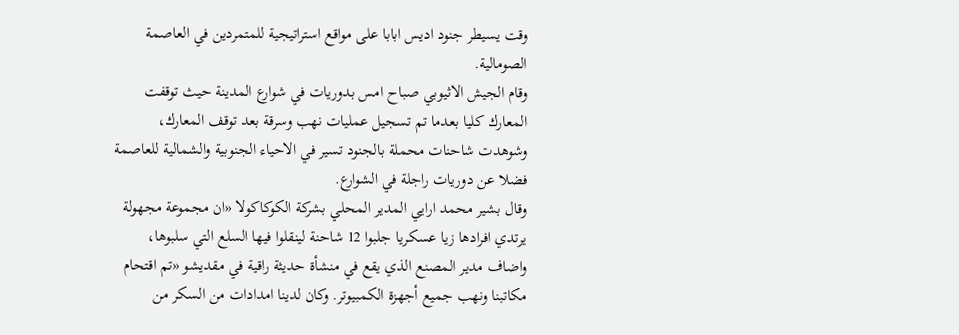وقت يسيطر جنود اديس ابابا على مواقع استراتيجية للمتمردين في العاصمة الصومالية.
وقام الجيش الاثيوبي صباح امس بدوريات في شوارع المدينة حيث توقفت المعارك كليا بعدما تم تسجيل عمليات نهب وسرقة بعد توقف المعارك، وشوهدت شاحنات محملة بالجنود تسير في الاحياء الجنوبية والشمالية للعاصمة فضلا عن دوريات راجلة في الشوارع.
وقال بشير محمد ارايي المدير المحلي بشركة الكوكاكولا «ان مجموعة مجهولة يرتدي افرادها زيا عسكريا جلبوا 12 شاحنة لينقلوا فيها السلع التي سلبوها، واضاف مدير المصنع الذي يقع في منشأة حديثة راقية في مقديشو «تم اقتحام مكاتبنا ونهب جميع أجهزة الكمبيوتر. وكان لدينا امدادات من السكر من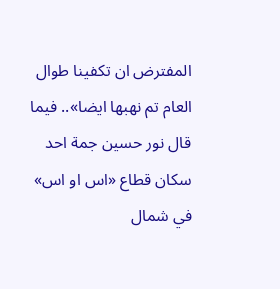المفترض ان تكفينا طوال العام تم نهبها ايضا».. فيما قال نور حسين جمة احد سكان قطاع «اس او اس» في شمال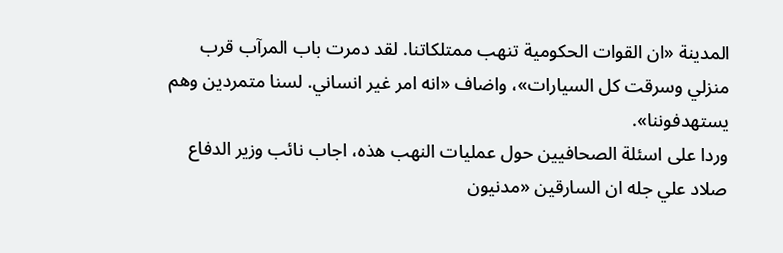المدينة «ان القوات الحكومية تنهب ممتلكاتنا. لقد دمرت باب المرآب قرب منزلي وسرقت كل السيارات»، واضاف «انه امر غير انساني. لسنا متمردين وهم يستهدفوننا».
وردا على اسئلة الصحافيين حول عمليات النهب هذه، اجاب نائب وزير الدفاع صلاد علي جله ان السارقين «مدنيون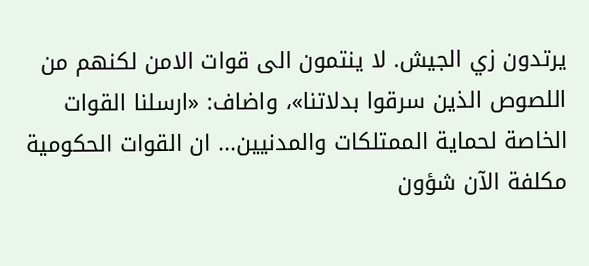يرتدون زي الجيش. لا ينتمون الى قوات الامن لكنهم من اللصوص الذين سرقوا بدلاتنا»، واضاف: «ارسلنا القوات الخاصة لحماية الممتلكات والمدنيين... ان القوات الحكومية مكلفة الآن شؤون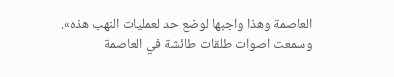العاصمة وهذا واجبها لوضع حد لعمليات النهب هذه».
وسمعت اصوات طلقات طائشة في العاصمة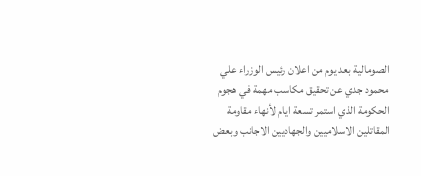الصومالية بعد يوم من اعلان رئيس الوزراء علي محمود جدي عن تحقيق مكاسب مهمة في هجوم الحكومة الذي استمر تسعة ايام لأنهاء مقاومة المقاتلين الاسلاميين والجهاديين الاجانب وبعض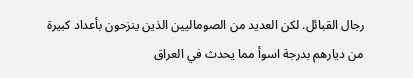رجال القبائل. لكن العديد من الصوماليين الذين ينزحون بأعداد كبيرة من ديارهم بدرجة اسوأ مما يحدث في العراق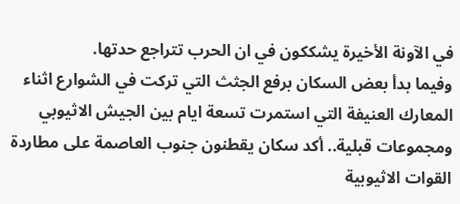في الآونة الأخيرة يشككون في ان الحرب تتراجع حدتها.
وفيما بدأ بعض السكان برفع الجثث التي تركت في الشوارع اثناء المعارك العنيفة التي استمرت تسعة ايام بين الجيش الاثيوبي ومجموعات قبلية.. أكد سكان يقطنون جنوب العاصمة على مطاردة القوات الاثيوبية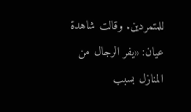للمتمردين. وقالت شاهدة عيان: «يفر الرجال من المنازل بسبب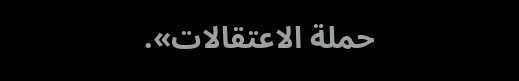حملة الاعتقالات».